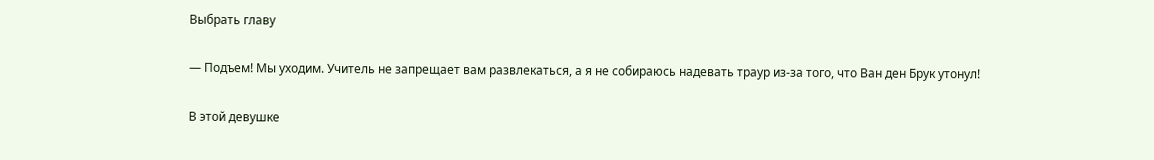Выбрать главу

— Подъем! Мы уходим. Учитель не запрещает вам развлекаться, а я не собираюсь надевать траур из-за того, что Ван ден Брук утонул!

В этой девушке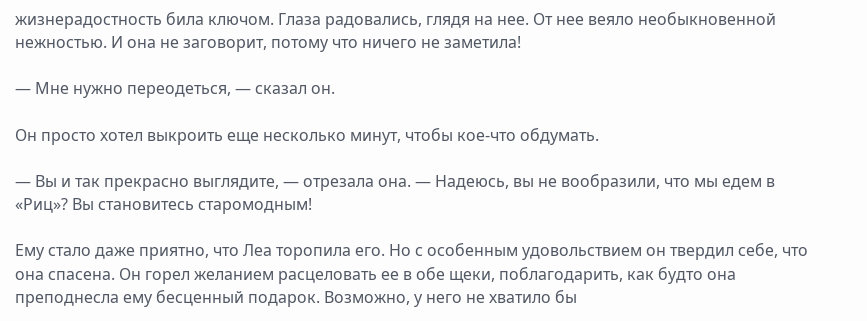жизнерадостность била ключом. Глаза радовались, глядя на нее. От нее веяло необыкновенной нежностью. И она не заговорит, потому что ничего не заметила!

— Мне нужно переодеться, — сказал он.

Он просто хотел выкроить еще несколько минут, чтобы кое-что обдумать.

— Вы и так прекрасно выглядите, — отрезала она. — Надеюсь, вы не вообразили, что мы едем в «Риц»? Вы становитесь старомодным!

Ему стало даже приятно, что Леа торопила его. Но с особенным удовольствием он твердил себе, что она спасена. Он горел желанием расцеловать ее в обе щеки, поблагодарить, как будто она преподнесла ему бесценный подарок. Возможно, у него не хватило бы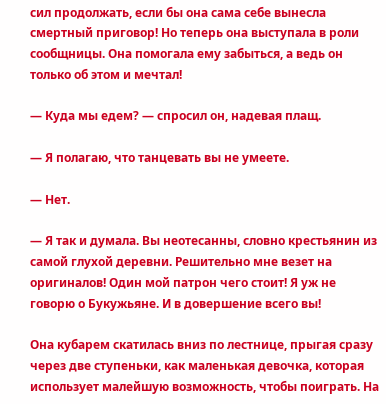сил продолжать, если бы она сама себе вынесла смертный приговор! Но теперь она выступала в роли сообщницы. Она помогала ему забыться, а ведь он только об этом и мечтал!

— Куда мы едем? — спросил он, надевая плащ.

— Я полагаю, что танцевать вы не умеете.

— Нет.

— Я так и думала. Вы неотесанны, словно крестьянин из самой глухой деревни. Решительно мне везет на оригиналов! Один мой патрон чего стоит! Я уж не говорю о Букужьяне. И в довершение всего вы!

Она кубарем скатилась вниз по лестнице, прыгая сразу через две ступеньки, как маленькая девочка, которая использует малейшую возможность, чтобы поиграть. На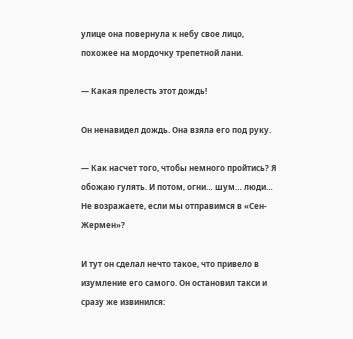улице она повернула к небу свое лицо, похожее на мордочку трепетной лани.

— Какая прелесть этот дождь!

Он ненавидел дождь. Она взяла его под руку.

— Как насчет того, чтобы немного пройтись? Я обожаю гулять. И потом, огни… шум… люди… Не возражаете, если мы отправимся в «Сен-Жермен»?

И тут он сделал нечто такое, что привело в изумление его самого. Он остановил такси и сразу же извинился: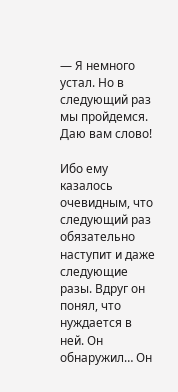— Я немного устал. Но в следующий раз мы пройдемся. Даю вам слово!

Ибо ему казалось очевидным, что следующий раз обязательно наступит и даже следующие разы. Вдруг он понял, что нуждается в ней. Он обнаружил… Он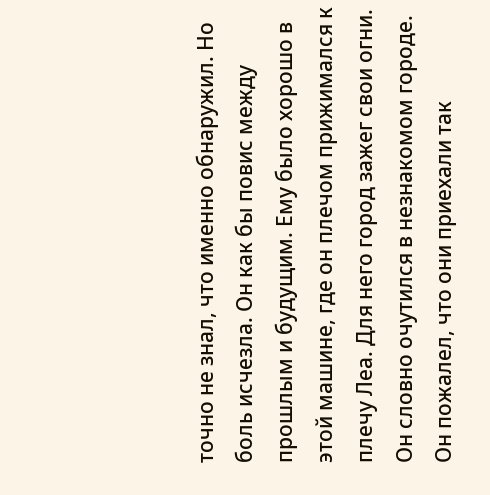точно не знал, что именно обнаружил. Но боль исчезла. Он как бы повис между прошлым и будущим. Ему было хорошо в этой машине, где он плечом прижимался к плечу Леа. Для него город зажег свои огни. Он словно очутился в незнакомом городе. Он пожалел, что они приехали так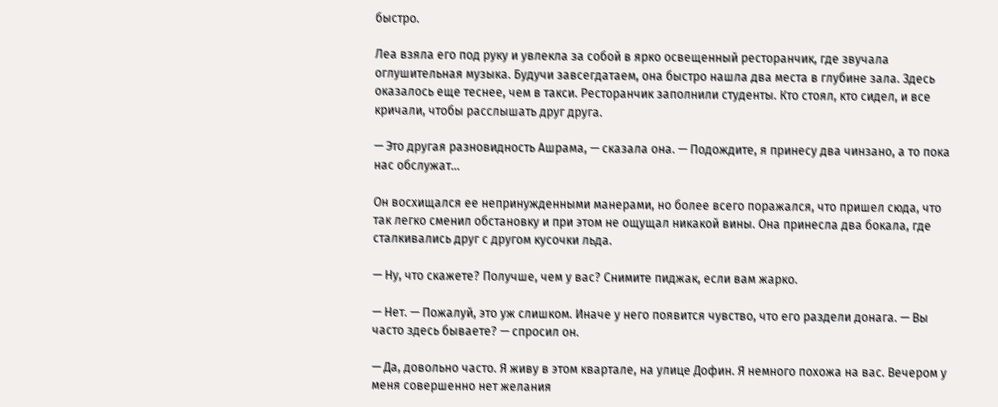быстро.

Леа взяла его под руку и увлекла за собой в ярко освещенный ресторанчик, где звучала оглушительная музыка. Будучи завсегдатаем, она быстро нашла два места в глубине зала. Здесь оказалось еще теснее, чем в такси. Ресторанчик заполнили студенты. Кто стоял, кто сидел, и все кричали, чтобы расслышать друг друга.

— Это другая разновидность Ашрама, — сказала она. — Подождите, я принесу два чинзано, а то пока нас обслужат…

Он восхищался ее непринужденными манерами, но более всего поражался, что пришел сюда, что так легко сменил обстановку и при этом не ощущал никакой вины. Она принесла два бокала, где сталкивались друг с другом кусочки льда.

— Ну, что скажете? Получше, чем у вас? Снимите пиджак, если вам жарко.

— Нет. — Пожалуй, это уж слишком. Иначе у него появится чувство, что его раздели донага. — Вы часто здесь бываете? — спросил он.

— Да, довольно часто. Я живу в этом квартале, на улице Дофин. Я немного похожа на вас. Вечером у меня совершенно нет желания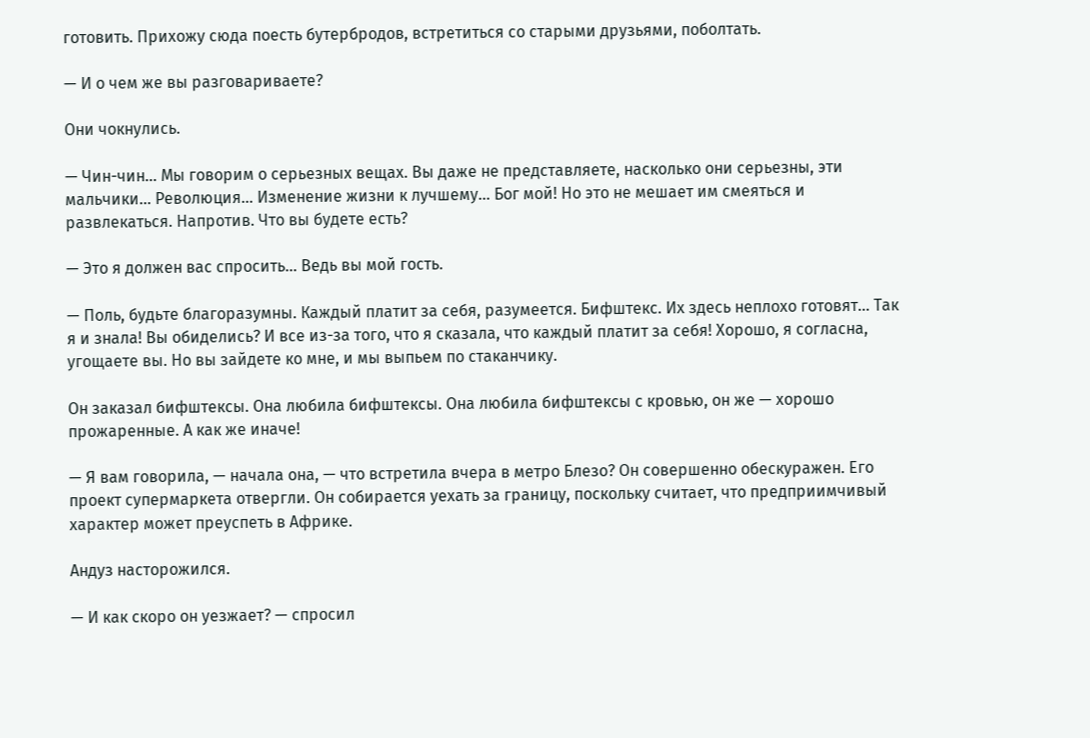готовить. Прихожу сюда поесть бутербродов, встретиться со старыми друзьями, поболтать.

— И о чем же вы разговариваете?

Они чокнулись.

— Чин-чин… Мы говорим о серьезных вещах. Вы даже не представляете, насколько они серьезны, эти мальчики… Революция… Изменение жизни к лучшему… Бог мой! Но это не мешает им смеяться и развлекаться. Напротив. Что вы будете есть?

— Это я должен вас спросить… Ведь вы мой гость.

— Поль, будьте благоразумны. Каждый платит за себя, разумеется. Бифштекс. Их здесь неплохо готовят… Так я и знала! Вы обиделись? И все из-за того, что я сказала, что каждый платит за себя! Хорошо, я согласна, угощаете вы. Но вы зайдете ко мне, и мы выпьем по стаканчику.

Он заказал бифштексы. Она любила бифштексы. Она любила бифштексы с кровью, он же — хорошо прожаренные. А как же иначе!

— Я вам говорила, — начала она, — что встретила вчера в метро Блезо? Он совершенно обескуражен. Его проект супермаркета отвергли. Он собирается уехать за границу, поскольку считает, что предприимчивый характер может преуспеть в Африке.

Андуз насторожился.

— И как скоро он уезжает? — спросил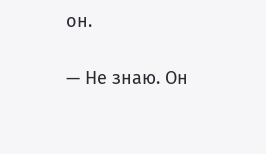он.

— Не знаю. Он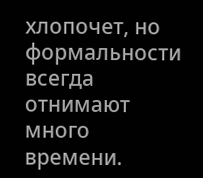хлопочет, но формальности всегда отнимают много времени.